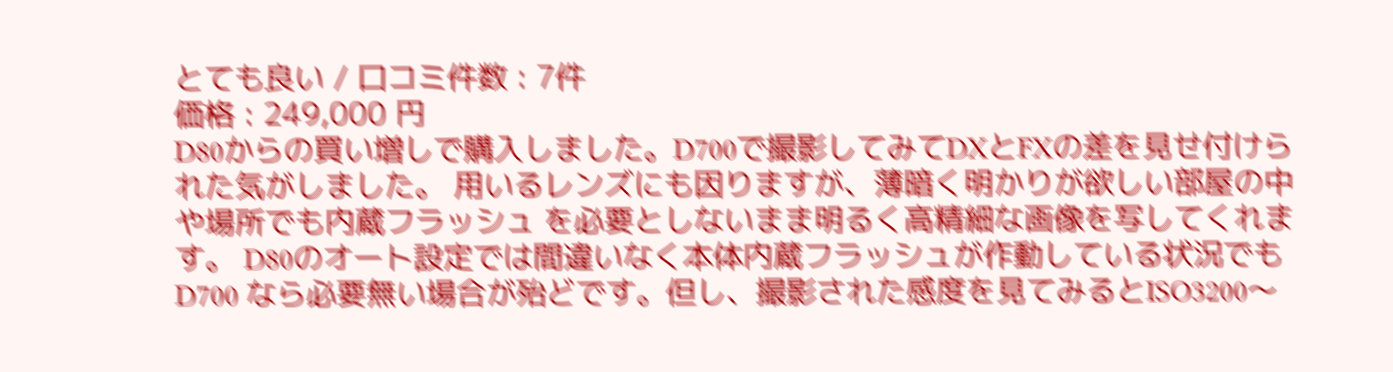とても良い / 口コミ件数 : 7件
価格 : 249,000 円
D80からの買い増しで購入しました。D700で撮影してみてDXとFXの差を見せ付けら れた気がしました。 用いるレンズにも因りますが、薄暗く明かりが欲しい部屋の中や場所でも内蔵フラッシュ を必要としないまま明るく高精細な画像を写してくれます。 D80のオート設定では間違いなく本体内蔵フラッシュが作動している状況でもD700 なら必要無い場合が殆どです。但し、撮影された感度を見てみるとISO3200〜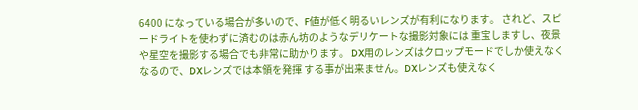6400 になっている場合が多いので、F値が低く明るいレンズが有利になります。 されど、スピードライトを使わずに済むのは赤ん坊のようなデリケートな撮影対象には 重宝しますし、夜景や星空を撮影する場合でも非常に助かります。 DX用のレンズはクロップモードでしか使えなくなるので、DXレンズでは本領を発揮 する事が出来ません。DXレンズも使えなく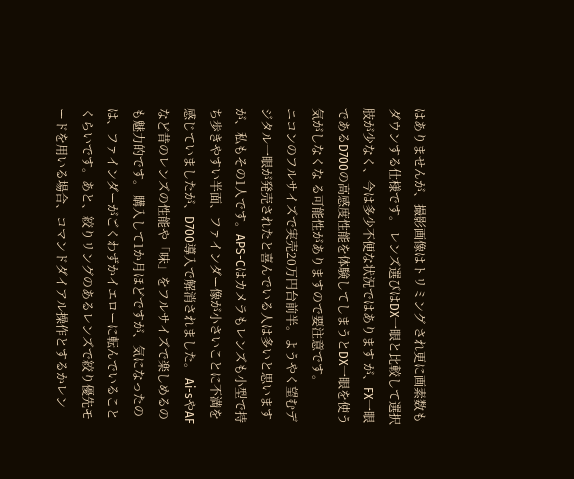はありませんが、撮影画像はトリミング され更に画素数もダウンする仕様です。 レンズ選びはDX一眼と比較して選択肢が少なく、今は多少不便な状況ではあります が、FX一眼であるD700の高感度性能を体験してしまうとDX一眼を使う気がしなくな る可能性がありますので要注意です。
ニコンのフルサイズで実売20万円台前半。ようやく望むデジタル一眼が発売されたと喜んでいる人は多いと思いますが、私もその1人です。APS-Cはカメラもレンズも小型で持ち歩きやすい半面、ファインダー像が小さいことに不満を感じていましたが、D700導入で解消されました。 Ai-sやAFなど昔のレンズの性能や「味」をフルサイズで楽しめるのも魅力的です。 購入して1か月ほどですが、気になったのは、ファインダーがごくわずかイエローに転んでいることくらいです。あと、絞りリングのあるレンズで絞り優先モードを用いる場合、コマンドダイアル操作とするかレン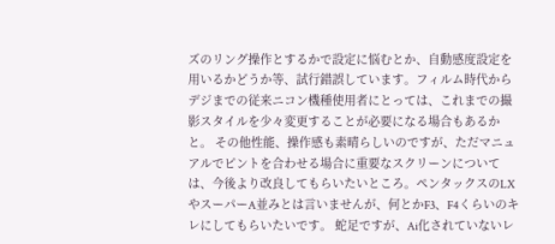ズのリング操作とするかで設定に悩むとか、自動感度設定を用いるかどうか等、試行錯誤しています。フィルム時代からデジまでの従来ニコン機種使用者にとっては、これまでの撮影スタイルを少々変更することが必要になる場合もあるかと。 その他性能、操作感も素晴らしいのですが、ただマニュアルでピントを合わせる場合に重要なスクリーンについては、今後より改良してもらいたいところ。ペンタックスのLXやスーパーA並みとは言いませんが、何とかF3、F4くらいのキレにしてもらいたいです。 蛇足ですが、Ai化されていないレ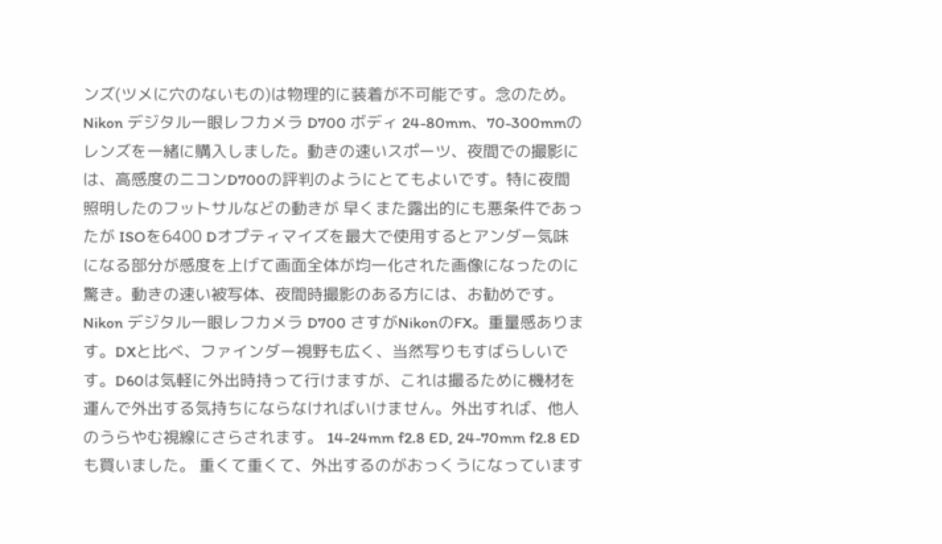ンズ(ツメに穴のないもの)は物理的に装着が不可能です。念のため。
Nikon デジタル一眼レフカメラ D700 ボディ 24-80mm、70-300mmのレンズを一緒に購入しました。動きの速いスポーツ、夜間での撮影には、高感度のニコンD700の評判のようにとてもよいです。特に夜間照明したのフットサルなどの動きが 早くまた露出的にも悪条件であったが ISOを6400 Dオプティマイズを最大で使用するとアンダー気味になる部分が感度を上げて画面全体が均一化された画像になったのに驚き。動きの速い被写体、夜間時撮影のある方には、お勧めです。
Nikon デジタル一眼レフカメラ D700 さすがNikonのFX。重量感あります。DXと比べ、ファインダー視野も広く、当然写りもすばらしいです。D60は気軽に外出時持って行けますが、これは撮るために機材を運んで外出する気持ちにならなければいけません。外出すれば、他人のうらやむ視線にさらされます。 14-24mm f2.8 ED, 24-70mm f2.8 EDも買いました。 重くて重くて、外出するのがおっくうになっています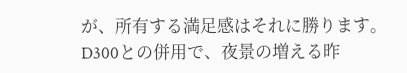が、所有する満足感はそれに勝ります。
D300との併用で、夜景の増える昨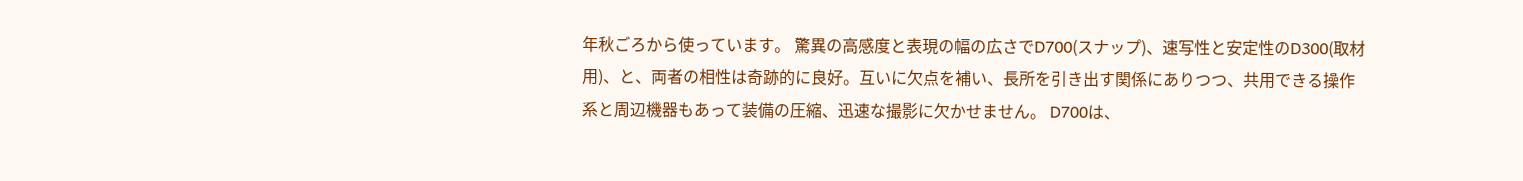年秋ごろから使っています。 驚異の高感度と表現の幅の広さでD700(スナップ)、速写性と安定性のD300(取材用)、と、両者の相性は奇跡的に良好。互いに欠点を補い、長所を引き出す関係にありつつ、共用できる操作系と周辺機器もあって装備の圧縮、迅速な撮影に欠かせません。 D700は、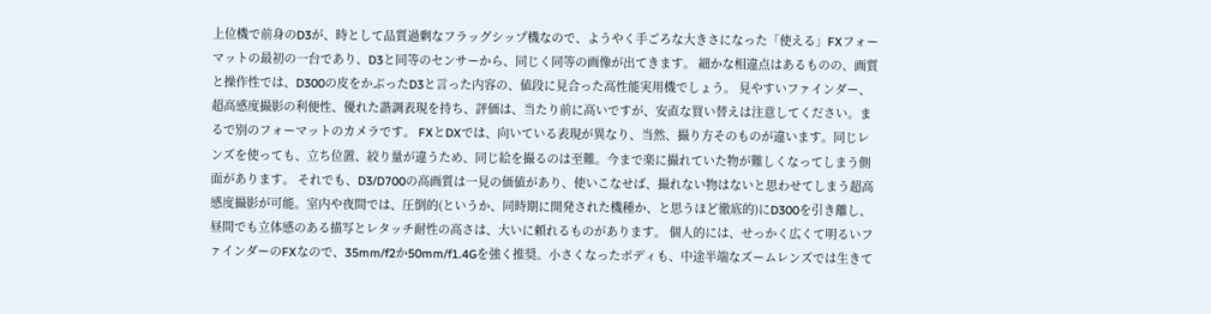上位機で前身のD3が、時として品質過剰なフラッグシップ機なので、ようやく手ごろな大きさになった「使える」FXフォーマットの最初の一台であり、D3と同等のセンサーから、同じく同等の画像が出てきます。 細かな相違点はあるものの、画質と操作性では、D300の皮をかぶったD3と言った内容の、値段に見合った高性能実用機でしょう。 見やすいファインダー、超高感度撮影の利便性、優れた諧調表現を持ち、評価は、当たり前に高いですが、安直な買い替えは注意してください。まるで別のフォーマットのカメラです。 FXとDXでは、向いている表現が異なり、当然、撮り方そのものが違います。同じレンズを使っても、立ち位置、絞り量が違うため、同じ絵を撮るのは至難。今まで楽に撮れていた物が難しくなってしまう側面があります。 それでも、D3/D700の高画質は一見の価値があり、使いこなせば、撮れない物はないと思わせてしまう超高感度撮影が可能。室内や夜間では、圧倒的(というか、同時期に開発された機種か、と思うほど徹底的)にD300を引き離し、昼間でも立体感のある描写とレタッチ耐性の高さは、大いに頼れるものがあります。 個人的には、せっかく広くて明るいファインダーのFXなので、35mm/f2か50mm/f1.4Gを強く推奨。小さくなったボディも、中途半端なズームレンズでは生きて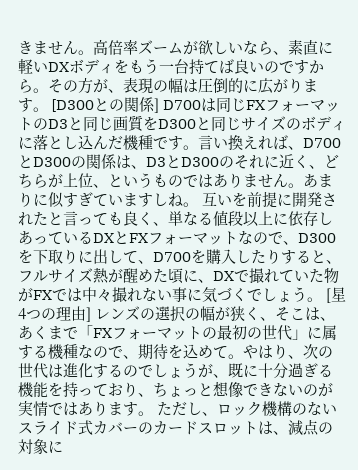きません。高倍率ズームが欲しいなら、素直に軽いDXボディをもう一台持てば良いのですから。その方が、表現の幅は圧倒的に広がります。 [D300との関係] D700は同じFXフォーマットのD3と同じ画質をD300と同じサイズのボディに落とし込んだ機種です。言い換えれば、D700とD300の関係は、D3とD300のそれに近く、どちらが上位、というものではありません。あまりに似すぎていますしね。 互いを前提に開発されたと言っても良く、単なる値段以上に依存しあっているDXとFXフォーマットなので、D300を下取りに出して、D700を購入したりすると、フルサイズ熱が醒めた頃に、DXで撮れていた物がFXでは中々撮れない事に気づくでしょう。 [星4つの理由] レンズの選択の幅が狭く、そこは、あくまで「FXフォーマットの最初の世代」に属する機種なので、期待を込めて。やはり、次の世代は進化するのでしょうが、既に十分過ぎる機能を持っており、ちょっと想像できないのが実情ではあります。 ただし、ロック機構のないスライド式カバーのカードスロットは、減点の対象に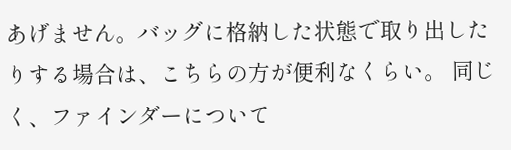あげません。バッグに格納した状態で取り出したりする場合は、こちらの方が便利なくらい。 同じく、ファインダーについて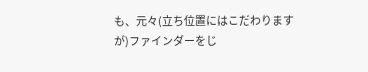も、元々(立ち位置にはこだわりますが)ファインダーをじ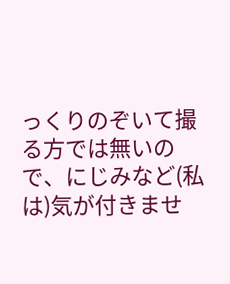っくりのぞいて撮る方では無いので、にじみなど(私は)気が付きませ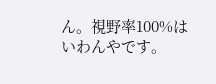ん。視野率100%はいわんやです。